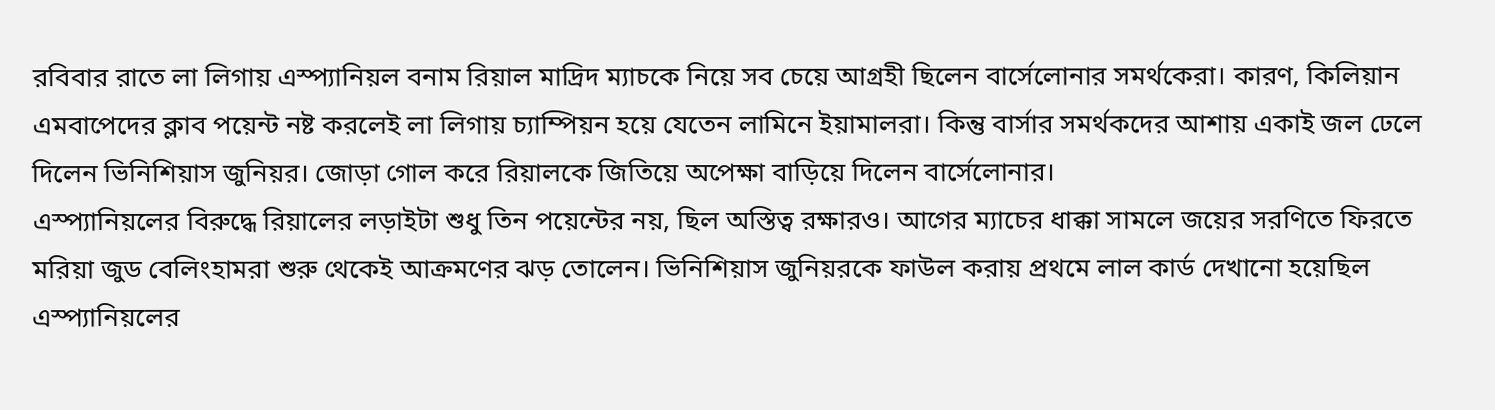রবিবার রাতে লা লিগায় এস্প্যানিয়ল বনাম রিয়াল মাদ্রিদ ম্যাচকে নিয়ে সব চেয়ে আগ্রহী ছিলেন বার্সেলোনার সমর্থকেরা। কারণ, কিলিয়ান এমবাপেদের ক্লাব পয়েন্ট নষ্ট করলেই লা লিগায় চ্যাম্পিয়ন হয়ে যেতেন লামিনে ইয়ামালরা। কিন্তু বার্সার সমর্থকদের আশায় একাই জল ঢেলে দিলেন ভিনিশিয়াস জুনিয়র। জোড়া গোল করে রিয়ালকে জিতিয়ে অপেক্ষা বাড়িয়ে দিলেন বার্সেলোনার।
এস্প্যানিয়লের বিরুদ্ধে রিয়ালের লড়াইটা শুধু তিন পয়েন্টের নয়, ছিল অস্তিত্ব রক্ষারও। আগের ম্যাচের ধাক্কা সামলে জয়ের সরণিতে ফিরতে মরিয়া জুড বেলিংহামরা শুরু থেকেই আক্রমণের ঝড় তোলেন। ভিনিশিয়াস জুনিয়রকে ফাউল করায় প্রথমে লাল কার্ড দেখানো হয়েছিল এস্প্যানিয়লের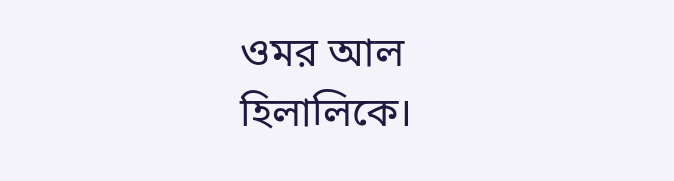ওমর আল হিলালিকে।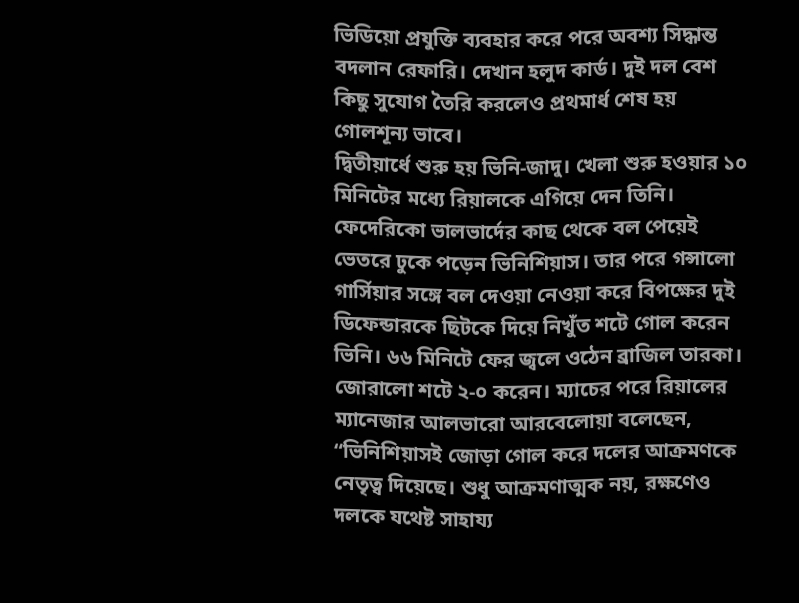ভিডিয়ো প্রযুক্তি ব্যবহার করে পরে অবশ্য সিদ্ধান্ত বদলান রেফারি। দেখান হলুদ কার্ড। দুই দল বেশ কিছু সুযোগ তৈরি করলেও প্রথমার্ধ শেষ হয় গোলশূন্য ভাবে।
দ্বিতীয়ার্ধে শুরু হয় ভিনি-জাদু। খেলা শুরু হওয়ার ১০ মিনিটের মধ্যে রিয়ালকে এগিয়ে দেন তিনি। ফেদেরিকো ভালভার্দের কাছ থেকে বল পেয়েই ভেতরে ঢুকে পড়েন ভিনিশিয়াস। তার পরে গন্সালো গার্সিয়ার সঙ্গে বল দেওয়া নেওয়া করে বিপক্ষের দুই ডিফেন্ডারকে ছিটকে দিয়ে নিখুঁত শটে গোল করেন ভিনি। ৬৬ মিনিটে ফের জ্বলে ওঠেন ব্রাজিল তারকা। জোরালো শটে ২-০ করেন। ম্যাচের পরে রিয়ালের ম্যানেজার আলভারো আরবেলোয়া বলেছেন, “ভিনিশিয়াসই জোড়া গোল করে দলের আক্রমণকে নেতৃত্ব দিয়েছে। শুধু আক্রমণাত্মক নয়, রক্ষণেও দলকে যথেষ্ট সাহায্য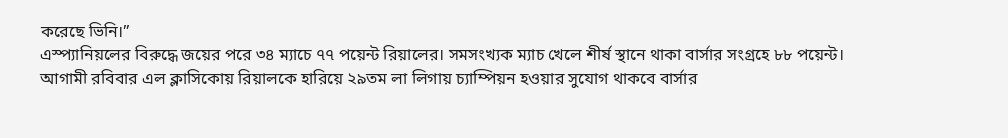করেছে ভিনি।”
এস্প্যানিয়লের বিরুদ্ধে জয়ের পরে ৩৪ ম্যাচে ৭৭ পয়েন্ট রিয়ালের। সমসংখ্যক ম্যাচ খেলে শীর্ষ স্থানে থাকা বার্সার সংগ্রহে ৮৮ পয়েন্ট। আগামী রবিবার এল ক্লাসিকোয় রিয়ালকে হারিয়ে ২৯তম লা লিগায় চ্যাম্পিয়ন হওয়ার সুযোগ থাকবে বার্সার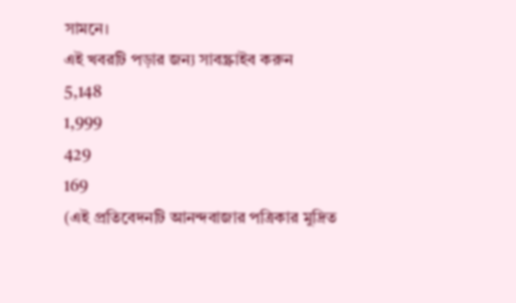সামনে।
এই খবরটি পড়ার জন্য সাবস্ক্রাইব করুন
5,148
1,999
429
169
(এই প্রতিবেদনটি আনন্দবাজার পত্রিকার মুদ্রিত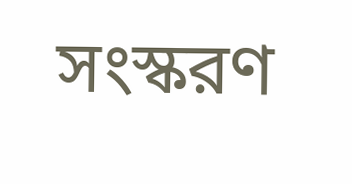সংস্করণ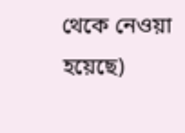থেকে নেওয়া হয়েছে)